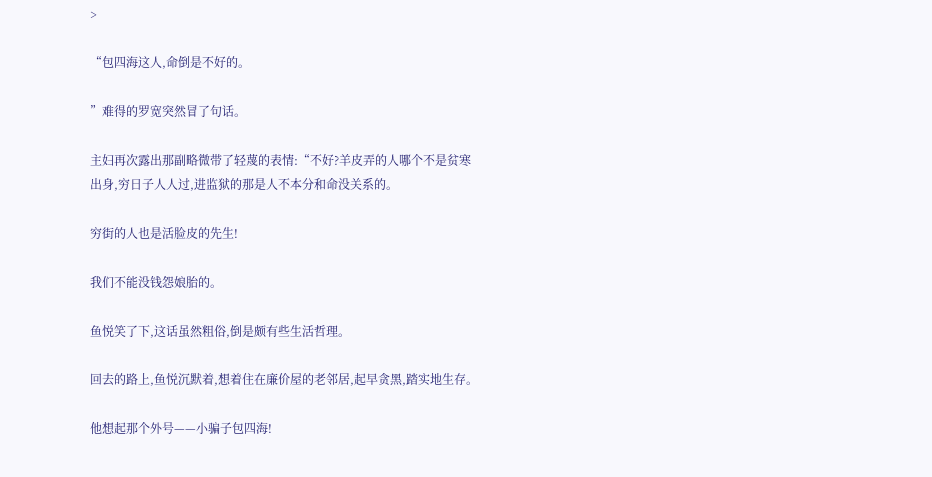>

“包四海这人,命倒是不好的。

”难得的罗宽突然冒了句话。

主妇再次露出那副略微带了轻蔑的表情:“不好?羊皮弄的人哪个不是贫寒出身,穷日子人人过,进监狱的那是人不本分和命没关系的。

穷街的人也是活脸皮的先生!

我们不能没钱怨娘胎的。

鱼悦笑了下,这话虽然粗俗,倒是颇有些生活哲理。

回去的路上,鱼悦沉默着,想着住在廉价屋的老邻居,起早贪黑,踏实地生存。

他想起那个外号——小骗子包四海!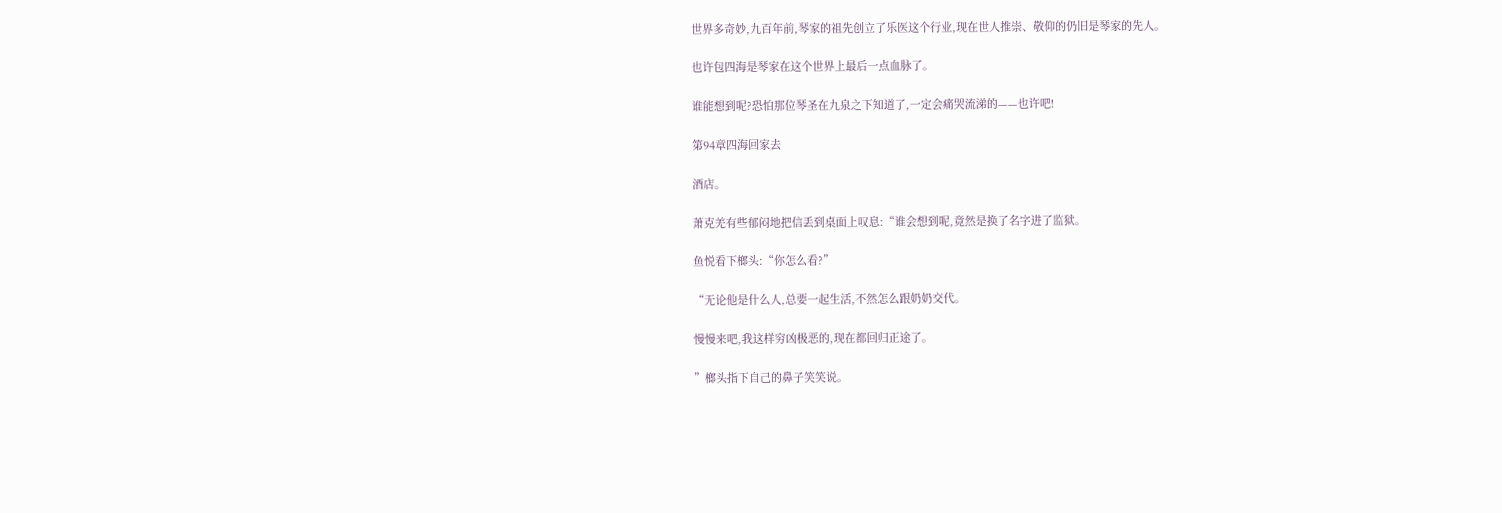世界多奇妙,九百年前,琴家的祖先创立了乐医这个行业,现在世人推崇、敬仰的仍旧是琴家的先人。

也许包四海是琴家在这个世界上最后一点血脉了。

谁能想到呢?恐怕那位琴圣在九泉之下知道了,一定会痛哭流涕的——也许吧!

第94章四海回家去

酒店。

萧克羌有些郁闷地把信丢到桌面上叹息:“谁会想到呢,竟然是换了名字进了监狱。

鱼悦看下榔头:“你怎么看?”

“无论他是什么人,总要一起生活,不然怎么跟奶奶交代。

慢慢来吧,我这样穷凶极恶的,现在都回归正途了。

”榔头指下自己的鼻子笑笑说。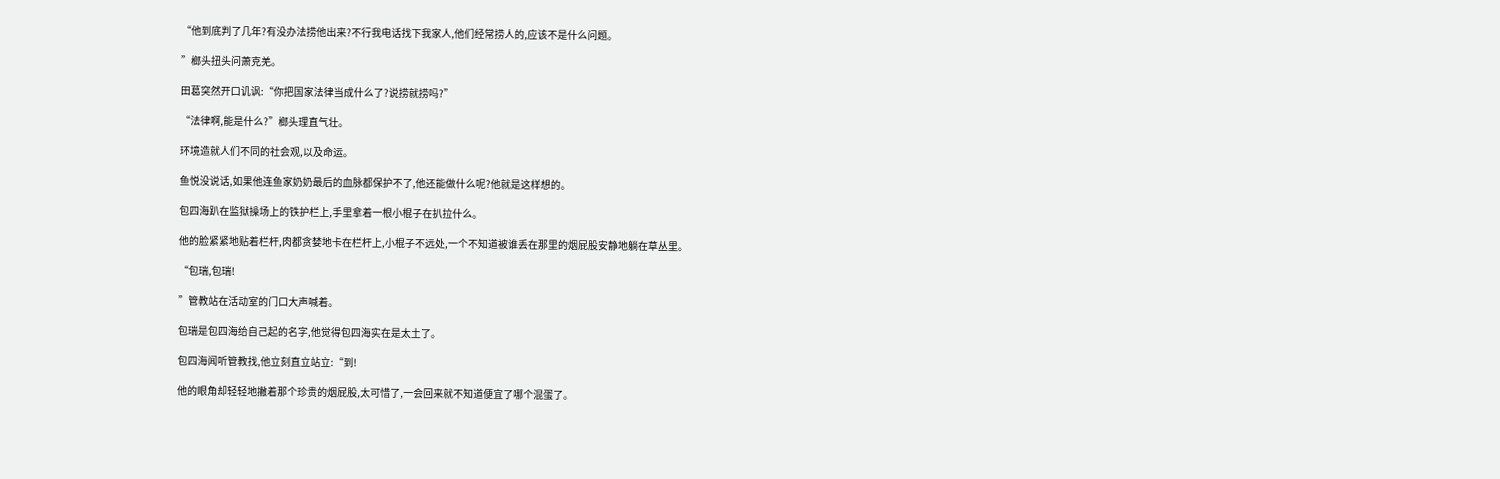“他到底判了几年?有没办法捞他出来?不行我电话找下我家人,他们经常捞人的,应该不是什么问题。

”榔头扭头问萧克羌。

田葛突然开口讥讽:“你把国家法律当成什么了?说捞就捞吗?”

“法律啊,能是什么?”榔头理直气壮。

环境造就人们不同的社会观,以及命运。

鱼悦没说话,如果他连鱼家奶奶最后的血脉都保护不了,他还能做什么呢?他就是这样想的。

包四海趴在监狱操场上的铁护栏上,手里拿着一根小棍子在扒拉什么。

他的脸紧紧地贴着栏杆,肉都贪婪地卡在栏杆上,小棍子不远处,一个不知道被谁丢在那里的烟屁股安静地躺在草丛里。

“包瑞,包瑞!

”管教站在活动室的门口大声喊着。

包瑞是包四海给自己起的名字,他觉得包四海实在是太土了。

包四海闻听管教找,他立刻直立站立:“到!

他的眼角却轻轻地撇着那个珍贵的烟屁股,太可惜了,一会回来就不知道便宜了哪个混蛋了。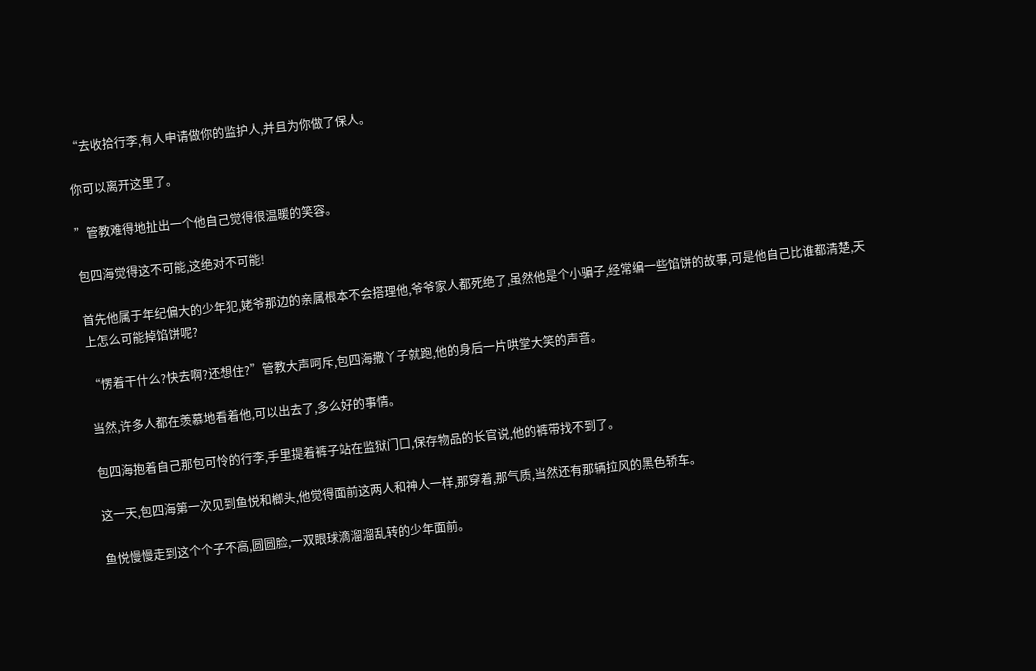“去收拾行李,有人申请做你的监护人,并且为你做了保人。

你可以离开这里了。

”管教难得地扯出一个他自己觉得很温暖的笑容。

包四海觉得这不可能,这绝对不可能!

首先他属于年纪偏大的少年犯,姥爷那边的亲属根本不会搭理他,爷爷家人都死绝了,虽然他是个小骗子,经常编一些馅饼的故事,可是他自己比谁都清楚,天上怎么可能掉馅饼呢?

“愣着干什么?快去啊?还想住?”管教大声呵斥,包四海撒丫子就跑,他的身后一片哄堂大笑的声音。

当然,许多人都在羡慕地看着他,可以出去了,多么好的事情。

包四海抱着自己那包可怜的行李,手里提着裤子站在监狱门口,保存物品的长官说,他的裤带找不到了。

这一天,包四海第一次见到鱼悦和榔头,他觉得面前这两人和神人一样,那穿着,那气质,当然还有那辆拉风的黑色轿车。

鱼悦慢慢走到这个个子不高,圆圆脸,一双眼球滴溜溜乱转的少年面前。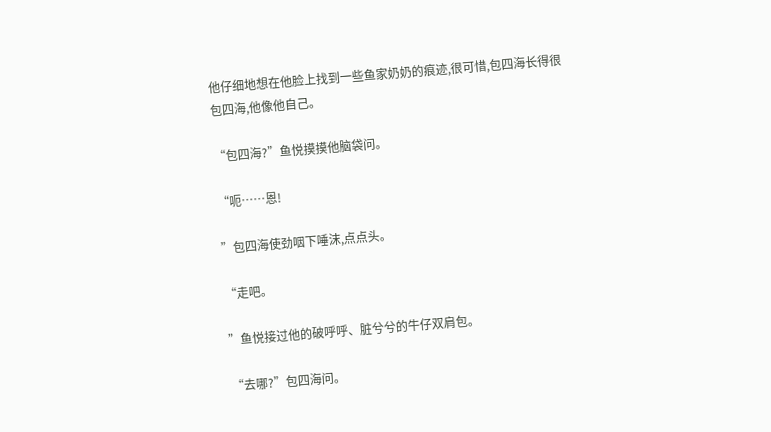他仔细地想在他脸上找到一些鱼家奶奶的痕迹,很可惜,包四海长得很包四海,他像他自己。

“包四海?”鱼悦摸摸他脑袋问。

“呃……恩!

”包四海使劲咽下唾沫,点点头。

“走吧。

”鱼悦接过他的破呼呼、脏兮兮的牛仔双肩包。

“去哪?”包四海问。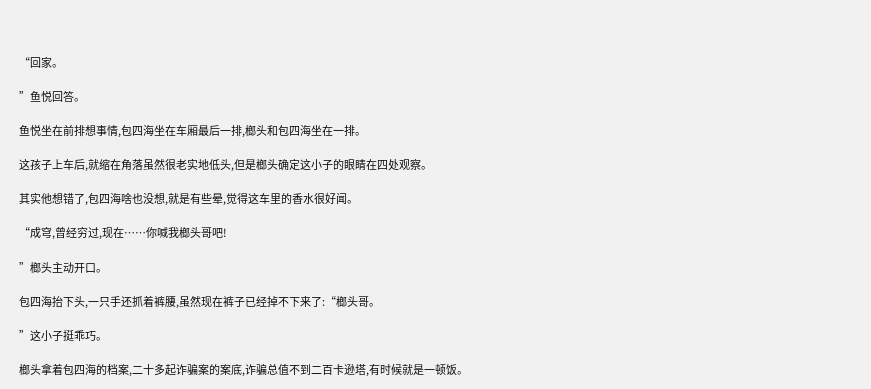“回家。

”鱼悦回答。

鱼悦坐在前排想事情,包四海坐在车厢最后一排,榔头和包四海坐在一排。

这孩子上车后,就缩在角落虽然很老实地低头,但是榔头确定这小子的眼睛在四处观察。

其实他想错了,包四海啥也没想,就是有些晕,觉得这车里的香水很好闻。

“成穹,曾经穷过,现在……你喊我榔头哥吧!

”榔头主动开口。

包四海抬下头,一只手还抓着裤腰,虽然现在裤子已经掉不下来了:“榔头哥。

”这小子挺乖巧。

榔头拿着包四海的档案,二十多起诈骗案的案底,诈骗总值不到二百卡逊塔,有时候就是一顿饭。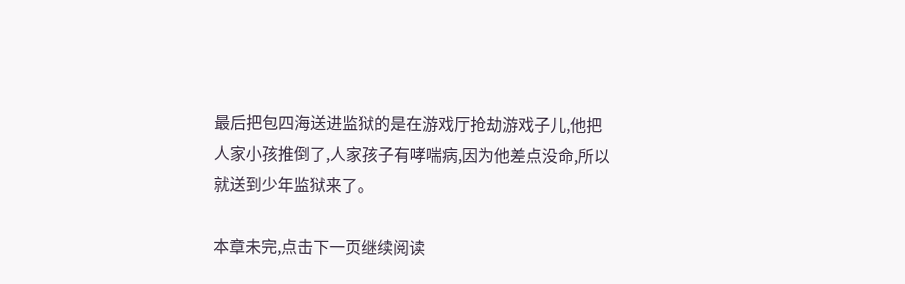最后把包四海送进监狱的是在游戏厅抢劫游戏子儿,他把人家小孩推倒了,人家孩子有哮喘病,因为他差点没命,所以就送到少年监狱来了。

本章未完,点击下一页继续阅读